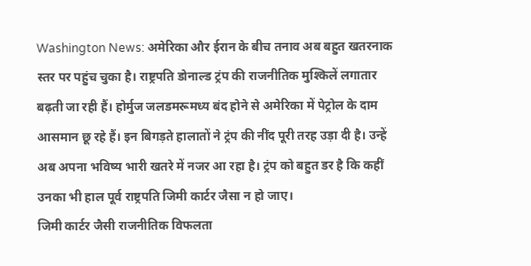Washington News: अमेरिका और ईरान के बीच तनाव अब बहुत खतरनाक स्तर पर पहुंच चुका है। राष्ट्रपति डोनाल्ड ट्रंप की राजनीतिक मुश्किलें लगातार बढ़ती जा रही हैं। होर्मुज जलडमरूमध्य बंद होने से अमेरिका में पेट्रोल के दाम आसमान छू रहे हैं। इन बिगड़ते हालातों ने ट्रंप की नींद पूरी तरह उड़ा दी है। उन्हें अब अपना भविष्य भारी खतरे में नजर आ रहा है। ट्रंप को बहुत डर है कि कहीं उनका भी हाल पूर्व राष्ट्रपति जिमी कार्टर जैसा न हो जाए।
जिमी कार्टर जैसी राजनीतिक विफलता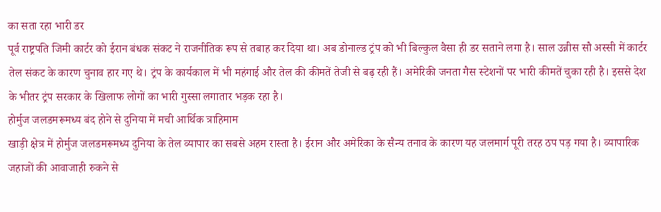का सता रहा भारी डर
पूर्व राष्ट्रपति जिमी कार्टर को ईरान बंधक संकट ने राजनीतिक रूप से तबाह कर दिया था। अब डोनाल्ड ट्रंप को भी बिल्कुल वैसा ही डर सताने लगा है। साल उन्नीस सौ अस्सी में कार्टर तेल संकट के कारण चुनाव हार गए थे। ट्रंप के कार्यकाल में भी महंगाई और तेल की कीमतें तेजी से बढ़ रही हैं। अमेरिकी जनता गैस स्टेशनों पर भारी कीमतें चुका रही है। इससे देश के भीतर ट्रंप सरकार के खिलाफ लोगों का भारी गुस्सा लगातार भड़क रहा है।
होर्मुज जलडमरूमध्य बंद होने से दुनिया में मची आर्थिक त्राहिमाम
खाड़ी क्षेत्र में होर्मुज जलडमरूमध्य दुनिया के तेल व्यापार का सबसे अहम रास्ता है। ईरान और अमेरिका के सैन्य तनाव के कारण यह जलमार्ग पूरी तरह ठप पड़ गया है। व्यापारिक जहाजों की आवाजाही रुकने से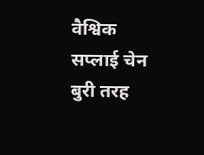वैश्विक सप्लाई चेन बुरी तरह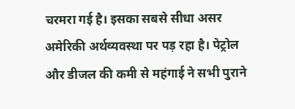चरमरा गई है। इसका सबसे सीधा असर अमेरिकी अर्थव्यवस्था पर पड़ रहा है। पेट्रोल और डीजल की कमी से महंगाई ने सभी पुराने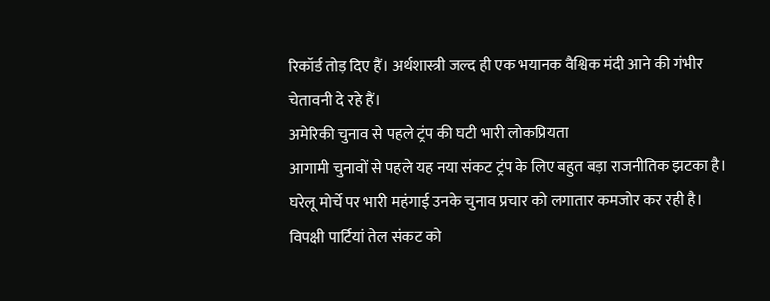रिकॉर्ड तोड़ दिए हैं। अर्थशास्त्री जल्द ही एक भयानक वैश्विक मंदी आने की गंभीर चेतावनी दे रहे हैं।
अमेरिकी चुनाव से पहले ट्रंप की घटी भारी लोकप्रियता
आगामी चुनावों से पहले यह नया संकट ट्रंप के लिए बहुत बड़ा राजनीतिक झटका है। घरेलू मोर्चे पर भारी महंगाई उनके चुनाव प्रचार को लगातार कमजोर कर रही है। विपक्षी पार्टियां तेल संकट को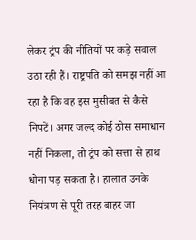लेकर ट्रंप की नीतियों पर कड़े सवाल उठा रही हैं। राष्ट्रपति को समझ नहीं आ रहा है कि वह इस मुसीबत से कैसे निपटें। अगर जल्द कोई ठोस समाधान नहीं निकला, तो ट्रंप को सत्ता से हाथ धोना पड़ सकता है। हालात उनके नियंत्रण से पूरी तरह बाहर जा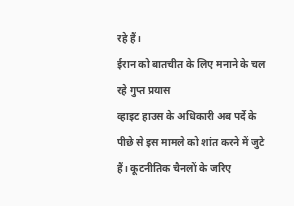रहे हैं।
ईरान को बातचीत के लिए मनाने के चल रहे गुप्त प्रयास
व्हाइट हाउस के अधिकारी अब पर्दे के पीछे से इस मामले को शांत करने में जुटे हैं। कूटनीतिक चैनलों के जरिए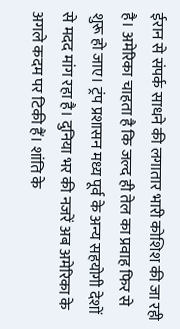ईरान से संपर्क साधने की लगातार भारी कोशिश की जा रही है। अमेरिका चाहता है कि जल्द ही तेल का प्रवाह फिर से शुरू हो जाए। ट्रंप प्रशासन मध्य पूर्व के अन्य सहयोगी देशों से मदद मांग रहा है। दुनिया भर की नजरें अब अमेरिका के अगले कदम पर टिकी हैं। शांति के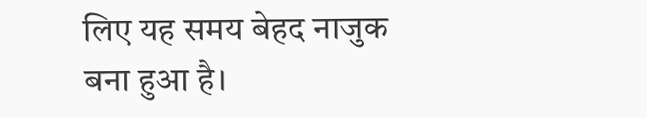लिए यह समय बेहद नाजुक बना हुआ है।